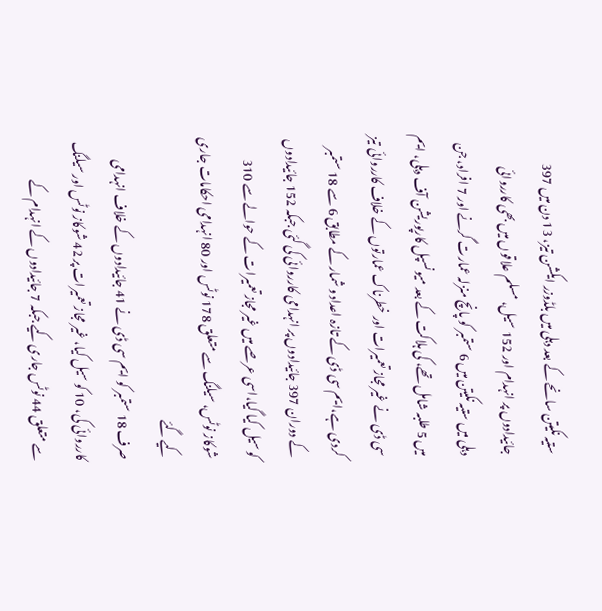ستیہ نکیتن سانحے کے بعد دہلی میں بلڈوزر ایکشن تیز، 13 دن میں 397 جائیدادوں پر انہدام اور 152 سیل، مسلم علاقوں میں بھی کارروائی
دہلی میں ستیہ نکیتن میں 6 ستمبر کو پانچ منزلہ عمارت گرنے اور 7 افراد، جن میں 5 طلبہ شامل تھے، کی ہلاکت کے بعد میونسپل کارپوریشن آف دہلی، ایم سی ڈی نے غیر مجاز تعمیرات اور خطرناک عمارتوں کے خلاف کارروائی تیز کردی ہے،ایم سی ڈی کے تازہ اعداد و شمار کے مطابق 6 سے 18 ستمبر کے دوران 397 جائیدادوں پر انہدامی کارروائی کی گئی جبکہ 152 جائیدادوں کو سیل کیا گیا،اسی عرصے میں غیر مجاز تعمیرات کے حوالے سے 310 شوکاز نوٹس، سیلنگ سے متعلق 178 نوٹس اور 80 انہدامی احکامات جاری کیے گئے
صرف 18 ستمبر کو ایم سی ڈی نے 41 جائیدادوں کے خلاف انہدامی کارروائی کی، 10 کو سیل کیا، غیر مجاز تعمیرات پر 42 شوکاز نوٹس اور سیلنگ سے متعلق 44 نوٹس جاری کیے جبکہ 7 جائیدادوں کے انہدام کے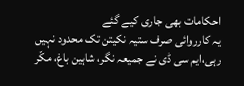احکامات بھی جاری کیے گئے
یہ کارروائی صرف ستیہ نکیتن تک محدود نہیں رہی،ایم سی ڈی نے جمیعہ نگر، شاہین باغ، مکّر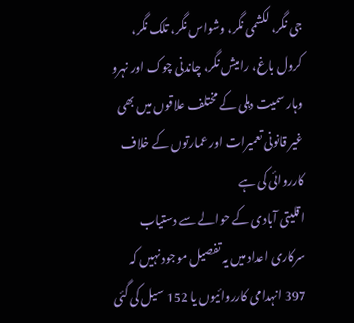جی نگر، لکشمی نگر، وشواس نگر، تلک نگر، کرول باغ، رامیش نگر، چاندنی چوک اور نہرو وہار سمیت دہلی کے مختلف علاقوں میں بھی غیر قانونی تعمیرات اور عمارتوں کے خلاف کارروائی کی ہے
اقلیتی آبادی کے حوالے سے دستیاب سرکاری اعداد میں یہ تفصیل موجود نہیں کہ 397 انہدامی کارروائیوں یا 152 سیل کی گئی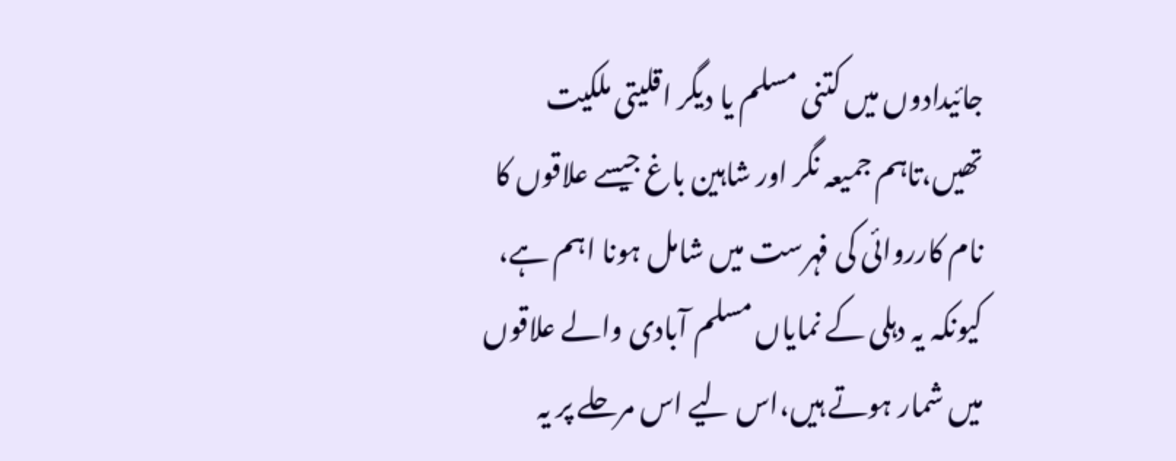جائیدادوں میں کتنی مسلم یا دیگر اقلیتی ملکیت تھیں،تاہم جمیعہ نگر اور شاہین باغ جیسے علاقوں کا نام کارروائی کی فہرست میں شامل ہونا اہم ہے، کیونکہ یہ دہلی کے نمایاں مسلم آبادی والے علاقوں میں شمار ہوتے ہیں،اس لیے اس مرحلے پر یہ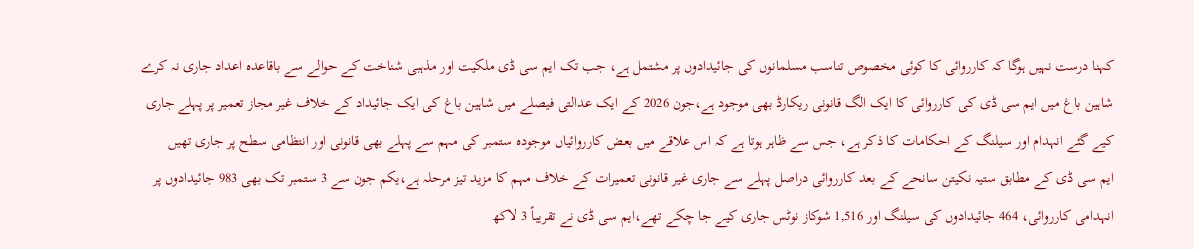کہنا درست نہیں ہوگا کہ کارروائی کا کوئی مخصوص تناسب مسلمانوں کی جائیدادوں پر مشتمل ہے، جب تک ایم سی ڈی ملکیت اور مذہبی شناخت کے حوالے سے باقاعدہ اعداد جاری نہ کرے
شاہین باغ میں ایم سی ڈی کی کارروائی کا ایک الگ قانونی ریکارڈ بھی موجود ہے،جون 2026 کے ایک عدالتی فیصلے میں شاہین باغ کی ایک جائیداد کے خلاف غیر مجاز تعمیر پر پہلے جاری کیے گئے انہدام اور سیلنگ کے احکامات کا ذکر ہے، جس سے ظاہر ہوتا ہے کہ اس علاقے میں بعض کارروائیاں موجودہ ستمبر کی مہم سے پہلے بھی قانونی اور انتظامی سطح پر جاری تھیں
ایم سی ڈی کے مطابق ستیہ نکیتن سانحے کے بعد کارروائی دراصل پہلے سے جاری غیر قانونی تعمیرات کے خلاف مہم کا مزید تیز مرحلہ ہے،یکم جون سے 3 ستمبر تک بھی 983 جائیدادوں پر انہدامی کارروائی، 464 جائیدادوں کی سیلنگ اور 1,516 شوکاز نوٹس جاری کیے جا چکے تھے،ایم سی ڈی نے تقریباً 3 لاکھ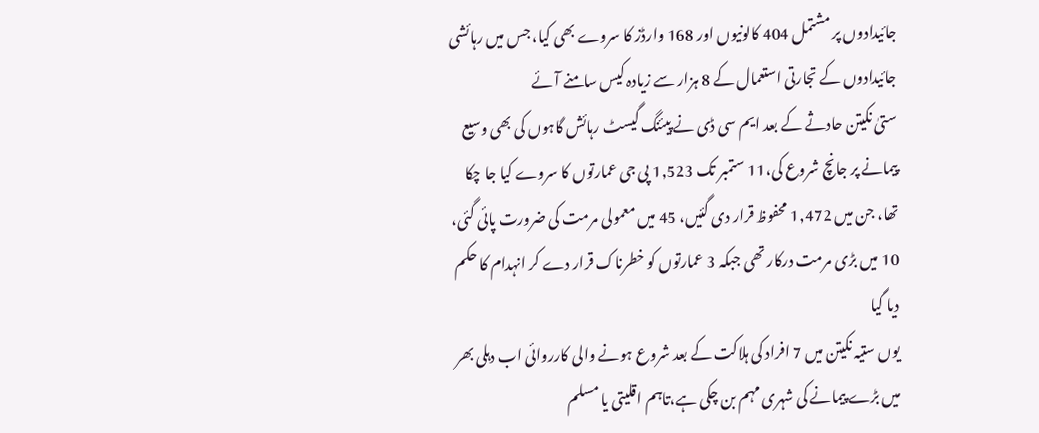جائیدادوں پر مشتمل 404 کالونیوں اور 168 وارڈز کا سروے بھی کیا، جس میں رہائشی جائیدادوں کے تجارتی استعمال کے 8 ہزار سے زیادہ کیس سامنے آئے
ستیٰ نکیتن حادثے کے بعد ایم سی ڈی نے پیئنگ گیسٹ رہائش گاہوں کی بھی وسیع پیمانے پر جانچ شروع کی،11 ستمبر تک 1,523 پی جی عمارتوں کا سروے کیا جا چکا تھا، جن میں 1,472 محفوظ قرار دی گئیں، 45 میں معمولی مرمت کی ضرورت پائی گئی، 10 میں بڑی مرمت درکار تھی جبکہ 3 عمارتوں کو خطرناک قرار دے کر انہدام کا حکم دیا گیا
یوں ستیہ نکیتن میں 7 افراد کی ہلاکت کے بعد شروع ہونے والی کارروائی اب دہلی بھر میں بڑے پیمانے کی شہری مہم بن چکی ہے،تاہم اقلیتی یا مسلم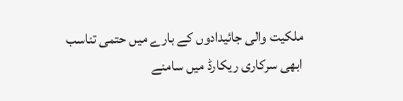ملکیت والی جائیدادوں کے بارے میں حتمی تناسب ابھی سرکاری ریکارڈ میں سامنے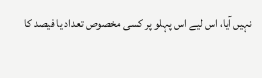نہیں آیا، اس لیے اس پہلو پر کسی مخصوص تعداد یا فیصد کا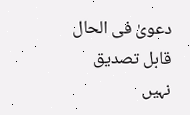دعویٰ فی الحال قابل تصدیق نہیں